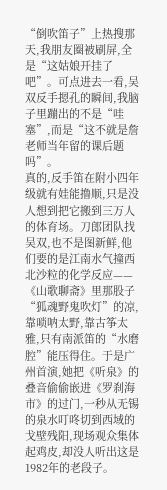“倒吹笛子”上热搜那天,我朋友圈被刷屏,全是“这姑娘开挂了吧”。可点进去一看,吴双反手摁孔的瞬间,我脑子里蹦出的不是“哇塞”,而是“这不就是詹老师当年留的课后题吗”。
真的,反手笛在附小四年级就有娃能撸顺,只是没人想到把它搬到三万人的体育场。刀郎团队找吴双,也不是图新鲜,他们要的是江南水气撞西北沙粒的化学反应——《山歌聊斋》里那股子“狐魂野鬼吹灯”的凉,靠唢呐太野,靠古筝太雅,只有南派笛的“水磨腔”能压得住。于是广州首演,她把《听泉》的叠音偷偷嵌进《罗刹海市》的过门,一秒从无锡的泉水叮咚切到西域的戈壁残阳,现场观众集体起鸡皮,却没人听出这是1982年的老段子。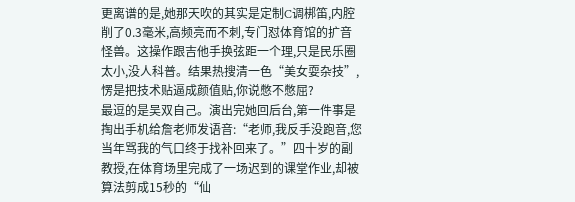更离谱的是,她那天吹的其实是定制C调梆笛,内腔削了0.3毫米,高频亮而不刺,专门怼体育馆的扩音怪兽。这操作跟吉他手换弦距一个理,只是民乐圈太小,没人科普。结果热搜清一色“美女耍杂技”,愣是把技术贴逼成颜值贴,你说憋不憋屈?
最逗的是吴双自己。演出完她回后台,第一件事是掏出手机给詹老师发语音:“老师,我反手没跑音,您当年骂我的气口终于找补回来了。”四十岁的副教授,在体育场里完成了一场迟到的课堂作业,却被算法剪成15秒的“仙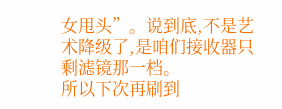女甩头”。说到底,不是艺术降级了,是咱们接收器只剩滤镜那一档。
所以下次再刷到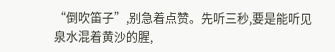“倒吹笛子”,别急着点赞。先听三秒,要是能听见泉水混着黄沙的腥,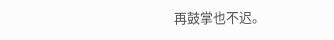再鼓掌也不迟。